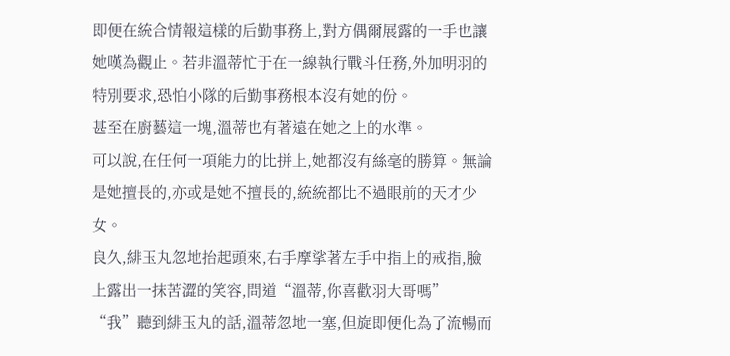即便在統合情報這樣的后勤事務上,對方偶爾展露的一手也讓她嘆為觀止。若非溫蒂忙于在一線執行戰斗任務,外加明羽的特別要求,恐怕小隊的后勤事務根本沒有她的份。
甚至在廚藝這一塊,溫蒂也有著遠在她之上的水準。
可以說,在任何一項能力的比拼上,她都沒有絲毫的勝算。無論是她擅長的,亦或是她不擅長的,統統都比不過眼前的天才少女。
良久,緋玉丸忽地抬起頭來,右手摩挲著左手中指上的戒指,臉上露出一抹苦澀的笑容,問道“溫蒂,你喜歡羽大哥嗎”
“我”聽到緋玉丸的話,溫蒂忽地一塞,但旋即便化為了流暢而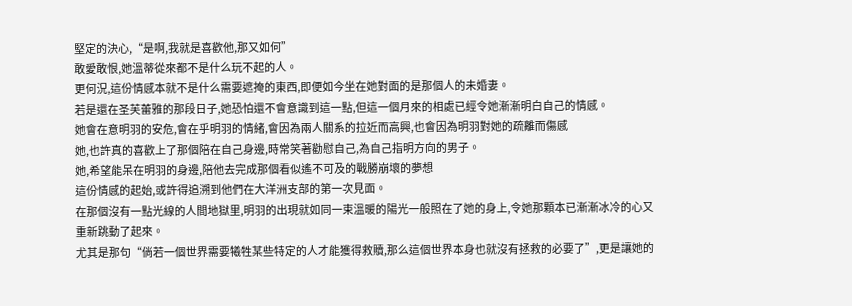堅定的決心,“是啊,我就是喜歡他,那又如何”
敢愛敢恨,她溫蒂從來都不是什么玩不起的人。
更何況,這份情感本就不是什么需要遮掩的東西,即便如今坐在她對面的是那個人的未婚妻。
若是還在圣芙蕾雅的那段日子,她恐怕還不會意識到這一點,但這一個月來的相處已經令她漸漸明白自己的情感。
她會在意明羽的安危,會在乎明羽的情緒,會因為兩人關系的拉近而高興,也會因為明羽對她的疏離而傷感
她,也許真的喜歡上了那個陪在自己身邊,時常笑著勸慰自己,為自己指明方向的男子。
她,希望能呆在明羽的身邊,陪他去完成那個看似遙不可及的戰勝崩壞的夢想
這份情感的起始,或許得追溯到他們在大洋洲支部的第一次見面。
在那個沒有一點光線的人間地獄里,明羽的出現就如同一束溫暖的陽光一般照在了她的身上,令她那顆本已漸漸冰冷的心又重新跳動了起來。
尤其是那句“倘若一個世界需要犧牲某些特定的人才能獲得救贖,那么這個世界本身也就沒有拯救的必要了”,更是讓她的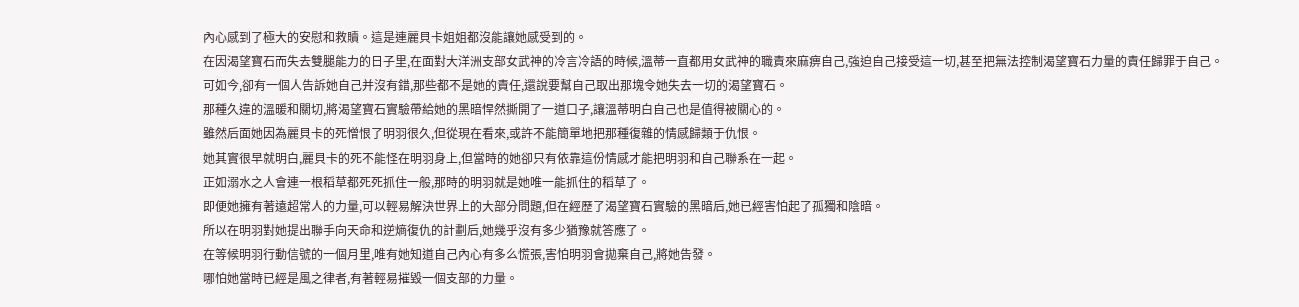內心感到了極大的安慰和救贖。這是連麗貝卡姐姐都沒能讓她感受到的。
在因渴望寶石而失去雙腿能力的日子里,在面對大洋洲支部女武神的冷言冷語的時候,溫蒂一直都用女武神的職責來麻痹自己,強迫自己接受這一切,甚至把無法控制渴望寶石力量的責任歸罪于自己。
可如今,卻有一個人告訴她自己并沒有錯,那些都不是她的責任,還說要幫自己取出那塊令她失去一切的渴望寶石。
那種久違的溫暖和關切,將渴望寶石實驗帶給她的黑暗悍然撕開了一道口子,讓溫蒂明白自己也是值得被關心的。
雖然后面她因為麗貝卡的死憎恨了明羽很久,但從現在看來,或許不能簡單地把那種復雜的情感歸類于仇恨。
她其實很早就明白,麗貝卡的死不能怪在明羽身上,但當時的她卻只有依靠這份情感才能把明羽和自己聯系在一起。
正如溺水之人會連一根稻草都死死抓住一般,那時的明羽就是她唯一能抓住的稻草了。
即便她擁有著遠超常人的力量,可以輕易解決世界上的大部分問題,但在經歷了渴望寶石實驗的黑暗后,她已經害怕起了孤獨和陰暗。
所以在明羽對她提出聯手向天命和逆熵復仇的計劃后,她幾乎沒有多少猶豫就答應了。
在等候明羽行動信號的一個月里,唯有她知道自己內心有多么慌張,害怕明羽會拋棄自己,將她告發。
哪怕她當時已經是風之律者,有著輕易摧毀一個支部的力量。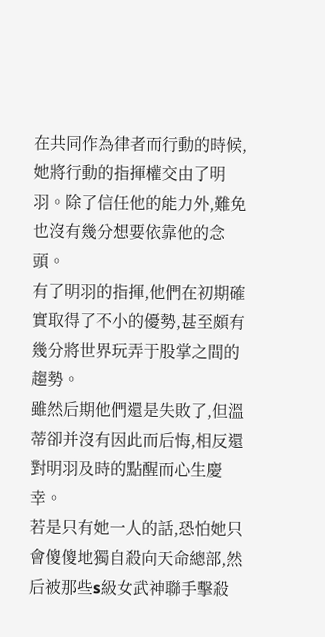在共同作為律者而行動的時候,她將行動的指揮權交由了明羽。除了信任他的能力外,難免也沒有幾分想要依靠他的念頭。
有了明羽的指揮,他們在初期確實取得了不小的優勢,甚至頗有幾分將世界玩弄于股掌之間的趨勢。
雖然后期他們還是失敗了,但溫蒂卻并沒有因此而后悔,相反還對明羽及時的點醒而心生慶幸。
若是只有她一人的話,恐怕她只會傻傻地獨自殺向天命總部,然后被那些s級女武神聯手擊殺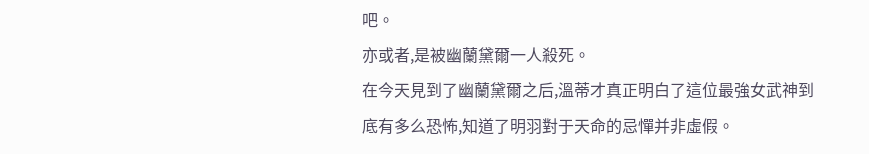吧。
亦或者,是被幽蘭黛爾一人殺死。
在今天見到了幽蘭黛爾之后,溫蒂才真正明白了這位最強女武神到底有多么恐怖,知道了明羽對于天命的忌憚并非虛假。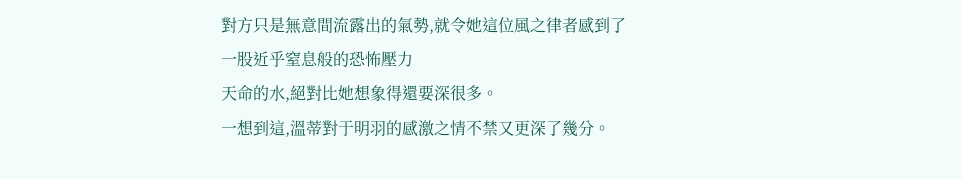對方只是無意間流露出的氣勢,就令她這位風之律者感到了一股近乎窒息般的恐怖壓力
天命的水,絕對比她想象得還要深很多。
一想到這,溫蒂對于明羽的感激之情不禁又更深了幾分。